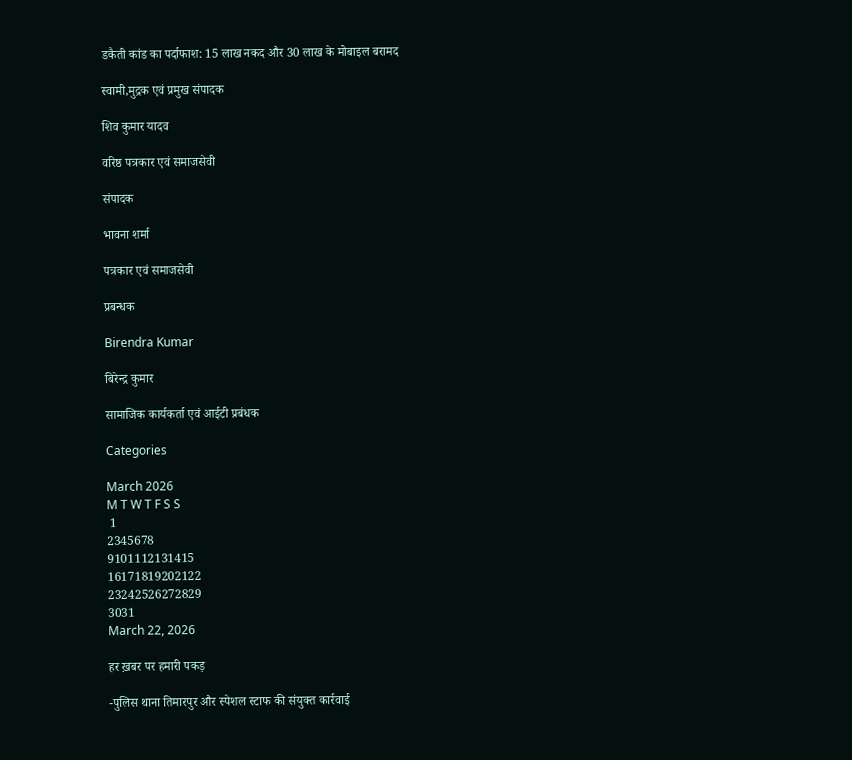डकैती कांड का पर्दाफाश: 15 लाख नकद और 30 लाख के मोबाइल बरामद

स्वामी,मुद्रक एवं प्रमुख संपादक

शिव कुमार यादव

वरिष्ठ पत्रकार एवं समाजसेवी

संपादक

भावना शर्मा

पत्रकार एवं समाजसेवी

प्रबन्धक

Birendra Kumar

बिरेन्द्र कुमार

सामाजिक कार्यकर्ता एवं आईटी प्रबंधक

Categories

March 2026
M T W T F S S
 1
2345678
9101112131415
16171819202122
23242526272829
3031
March 22, 2026

हर ख़बर पर हमारी पकड़

-पुलिस थाना तिमारपुर और स्पेशल स्टाफ की संयुक्त कार्रवाई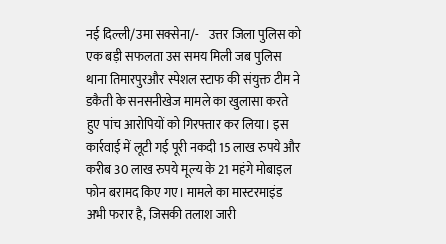नई दिल्ली/उमा सक्सेना/-    उत्तर जिला पुलिस को एक बड़ी सफलता उस समय मिली जब पुलिस थाना तिमारपुरऔर स्पेशल स्टाफ की संयुक्त टीम ने डकैती के सनसनीखेज मामले का खुलासा करते हुए पांच आरोपियों को गिरफ्तार कर लिया। इस कार्रवाई में लूटी गई पूरी नकदी 15 लाख रुपये और करीब 30 लाख रुपये मूल्य के 21 महंगे मोबाइल फोन बरामद किए गए। मामले का मास्टरमाइंड अभी फरार है, जिसकी तलाश जारी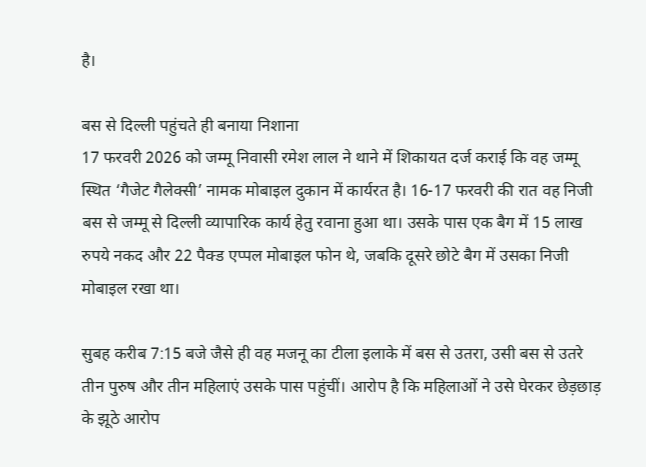है।

बस से दिल्ली पहुंचते ही बनाया निशाना
17 फरवरी 2026 को जम्मू निवासी रमेश लाल ने थाने में शिकायत दर्ज कराई कि वह जम्मू स्थित ‘गैजेट गैलेक्सी’ नामक मोबाइल दुकान में कार्यरत है। 16-17 फरवरी की रात वह निजी बस से जम्मू से दिल्ली व्यापारिक कार्य हेतु रवाना हुआ था। उसके पास एक बैग में 15 लाख रुपये नकद और 22 पैक्ड एप्पल मोबाइल फोन थे, जबकि दूसरे छोटे बैग में उसका निजी मोबाइल रखा था।

सुबह करीब 7:15 बजे जैसे ही वह मजनू का टीला इलाके में बस से उतरा, उसी बस से उतरे तीन पुरुष और तीन महिलाएं उसके पास पहुंचीं। आरोप है कि महिलाओं ने उसे घेरकर छेड़छाड़ के झूठे आरोप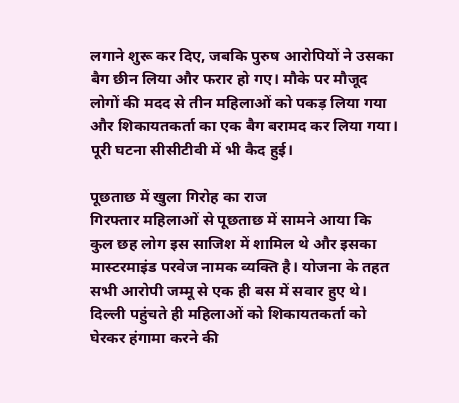लगाने शुरू कर दिए, जबकि पुरुष आरोपियों ने उसका बैग छीन लिया और फरार हो गए। मौके पर मौजूद लोगों की मदद से तीन महिलाओं को पकड़ लिया गया और शिकायतकर्ता का एक बैग बरामद कर लिया गया। पूरी घटना सीसीटीवी में भी कैद हुई।

पूछताछ में खुला गिरोह का राज
गिरफ्तार महिलाओं से पूछताछ में सामने आया कि कुल छह लोग इस साजिश में शामिल थे और इसका मास्टरमाइंड परवेज नामक व्यक्ति है। योजना के तहत सभी आरोपी जम्मू से एक ही बस में सवार हुए थे। दिल्ली पहुंचते ही महिलाओं को शिकायतकर्ता को घेरकर हंगामा करने की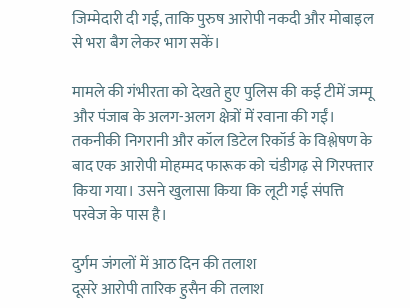जिम्मेदारी दी गई, ताकि पुरुष आरोपी नकदी और मोबाइल से भरा बैग लेकर भाग सकें।

मामले की गंभीरता को देखते हुए पुलिस की कई टीमें जम्मू और पंजाब के अलग-अलग क्षेत्रों में रवाना की गईं। तकनीकी निगरानी और कॉल डिटेल रिकॉर्ड के विश्लेषण के बाद एक आरोपी मोहम्मद फारूक को चंडीगढ़ से गिरफ्तार किया गया। उसने खुलासा किया कि लूटी गई संपत्ति परवेज के पास है।

दुर्गम जंगलों में आठ दिन की तलाश
दूसरे आरोपी तारिक हुसैन की तलाश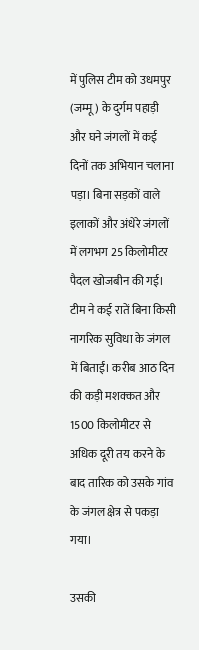में पुलिस टीम को उधमपुर (जम्मू) के दुर्गम पहाड़ी और घने जंगलों में कई दिनों तक अभियान चलाना पड़ा। बिना सड़कों वाले इलाकों और अंधेरे जंगलों में लगभग 25 किलोमीटर पैदल खोजबीन की गई। टीम ने कई रातें बिना किसी नागरिक सुविधा के जंगल में बिताईं। करीब आठ दिन की कड़ी मशक्कत और 1500 किलोमीटर से अधिक दूरी तय करने के बाद तारिक को उसके गांव के जंगल क्षेत्र से पकड़ा गया।

उसकी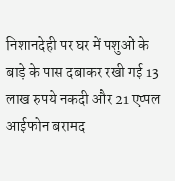निशानदेही पर घर में पशुओं के बाड़े के पास दबाकर रखी गई 13 लाख रुपये नकदी और 21 एप्पल आईफोन बरामद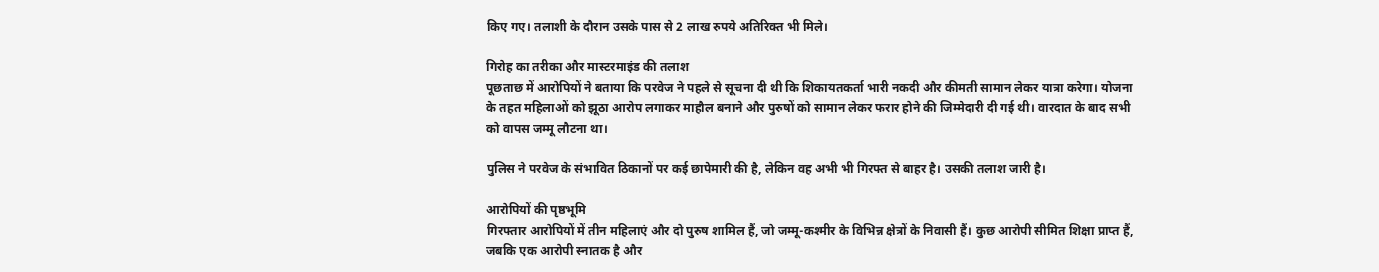किए गए। तलाशी के दौरान उसके पास से 2 लाख रुपये अतिरिक्त भी मिले।

गिरोह का तरीका और मास्टरमाइंड की तलाश
पूछताछ में आरोपियों ने बताया कि परवेज ने पहले से सूचना दी थी कि शिकायतकर्ता भारी नकदी और कीमती सामान लेकर यात्रा करेगा। योजना के तहत महिलाओं को झूठा आरोप लगाकर माहौल बनाने और पुरुषों को सामान लेकर फरार होने की जिम्मेदारी दी गई थी। वारदात के बाद सभी को वापस जम्मू लौटना था।

पुलिस ने परवेज के संभावित ठिकानों पर कई छापेमारी की है, लेकिन वह अभी भी गिरफ्त से बाहर है। उसकी तलाश जारी है।

आरोपियों की पृष्ठभूमि
गिरफ्तार आरोपियों में तीन महिलाएं और दो पुरुष शामिल हैं, जो जम्मू-कश्मीर के विभिन्न क्षेत्रों के निवासी हैं। कुछ आरोपी सीमित शिक्षा प्राप्त हैं, जबकि एक आरोपी स्नातक है और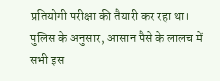प्रतियोगी परीक्षा की तैयारी कर रहा था। पुलिस के अनुसार, आसान पैसे के लालच में सभी इस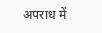अपराध में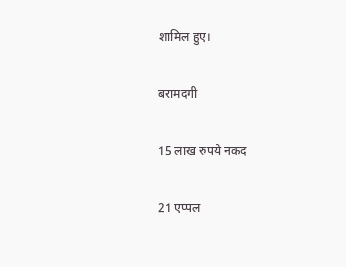शामिल हुए।

बरामदगी

15 लाख रुपये नकद

21 एप्पल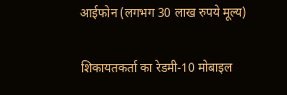आईफोन (लगभग 30 लाख रुपये मूल्य)

शिकायतकर्ता का रेडमी-10 मोबाइल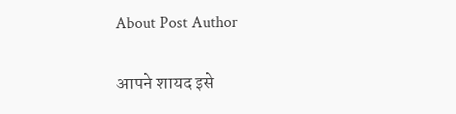About Post Author

आपने शायद इसे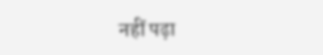नहीं पढ़ा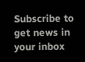Subscribe to get news in your inbox